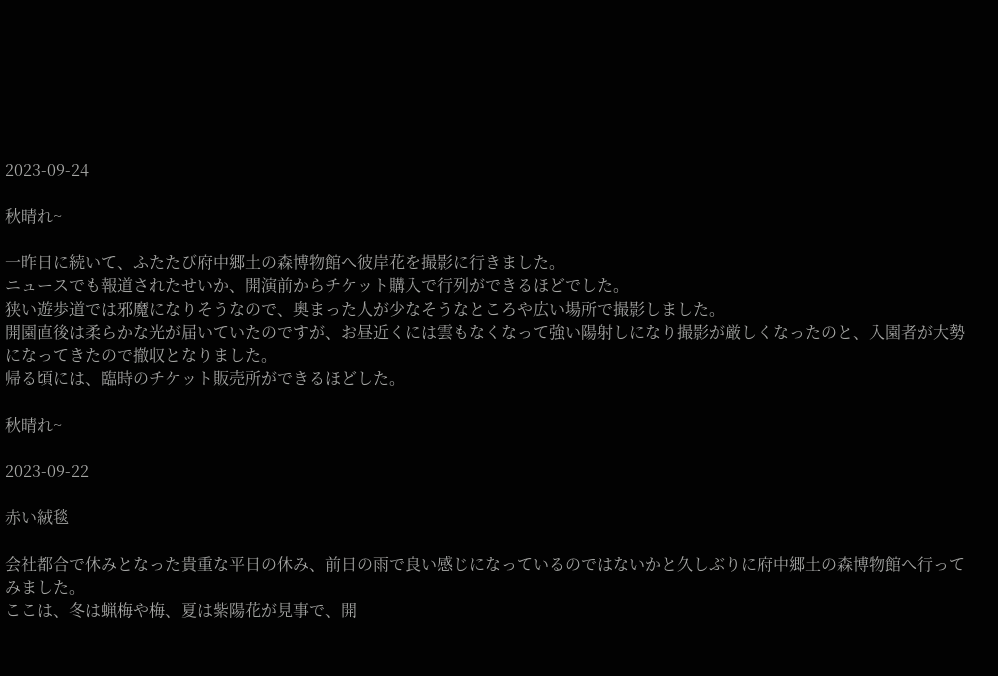2023-09-24

秋晴れ~

一昨日に続いて、ふたたび府中郷土の森博物館へ彼岸花を撮影に行きました。
ニュースでも報道されたせいか、開演前からチケット購入で行列ができるほどでした。
狭い遊歩道では邪魔になりそうなので、奥まった人が少なそうなところや広い場所で撮影しました。
開園直後は柔らかな光が届いていたのですが、お昼近くには雲もなくなって強い陽射しになり撮影が厳しくなったのと、入園者が大勢になってきたので撤収となりました。
帰る頃には、臨時のチケット販売所ができるほどした。

秋晴れ~

2023-09-22

赤い絨毯

会社都合で休みとなった貴重な平日の休み、前日の雨で良い感じになっているのではないかと久しぶりに府中郷土の森博物館へ行ってみました。
ここは、冬は蝋梅や梅、夏は紫陽花が見事で、開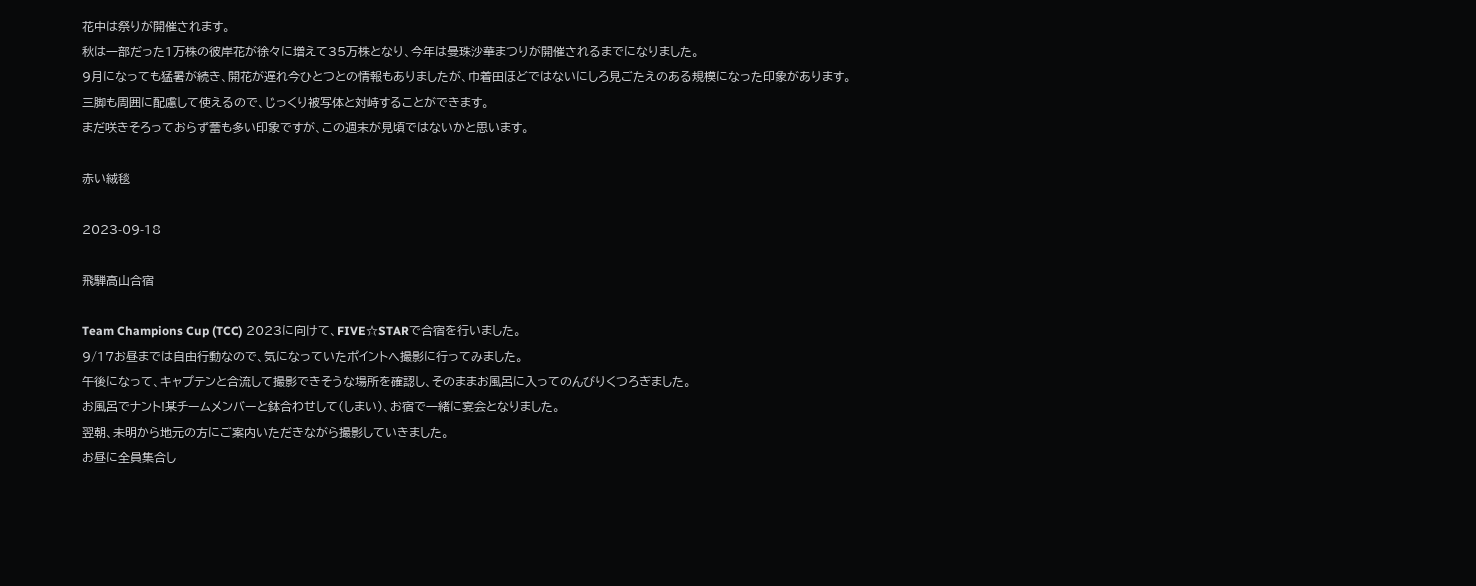花中は祭りが開催されます。
秋は一部だった1万株の彼岸花が徐々に増えて35万株となり、今年は曼珠沙華まつりが開催されるまでになりました。
9月になっても猛暑が続き、開花が遅れ今ひとつとの情報もありましたが、巾着田ほどではないにしろ見ごたえのある規模になった印象があります。
三脚も周囲に配慮して使えるので、じっくり被写体と対峙することができます。
まだ咲きそろっておらず蕾も多い印象ですが、この週末が見頃ではないかと思います。

赤い絨毯

2023-09-18

飛騨高山合宿

Team Champions Cup (TCC) 2023に向けて、FIVE☆STARで合宿を行いました。
9/17お昼までは自由行動なので、気になっていたポイントへ撮影に行ってみました。
午後になって、キャプテンと合流して撮影できそうな場所を確認し、そのままお風呂に入ってのんびりくつろぎました。
お風呂でナント!某チームメンバーと鉢合わせして(しまい)、お宿で一緒に宴会となりました。
翌朝、未明から地元の方にご案内いただきながら撮影していきました。
お昼に全員集合し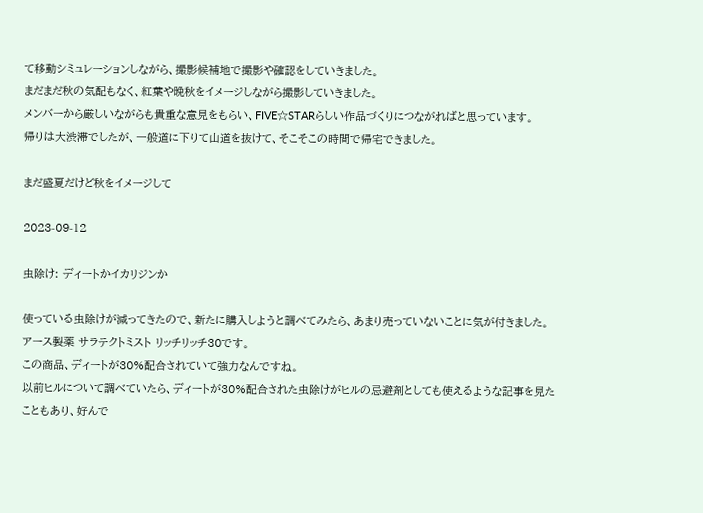て移動シミュレーションしながら、撮影候補地で撮影や確認をしていきました。
まだまだ秋の気配もなく、紅葉や晩秋をイメージしながら撮影していきました。
メンバーから厳しいながらも貴重な意見をもらい、FIVE☆STARらしい作品づくりにつながればと思っています。
帰りは大渋滞でしたが、一般道に下りて山道を抜けて、そこそこの時間で帰宅できました。

まだ盛夏だけど秋をイメージして

2023-09-12

虫除け: ディートかイカリジンか

使っている虫除けが減ってきたので、新たに購入しようと調べてみたら、あまり売っていないことに気が付きました。
アース製薬 サラテクトミスト リッチリッチ30です。
この商品、ディートが30%配合されていて強力なんですね。
以前ヒルについて調べていたら、ディートが30%配合された虫除けがヒルの忌避剤としても使えるような記事を見たこともあり、好んで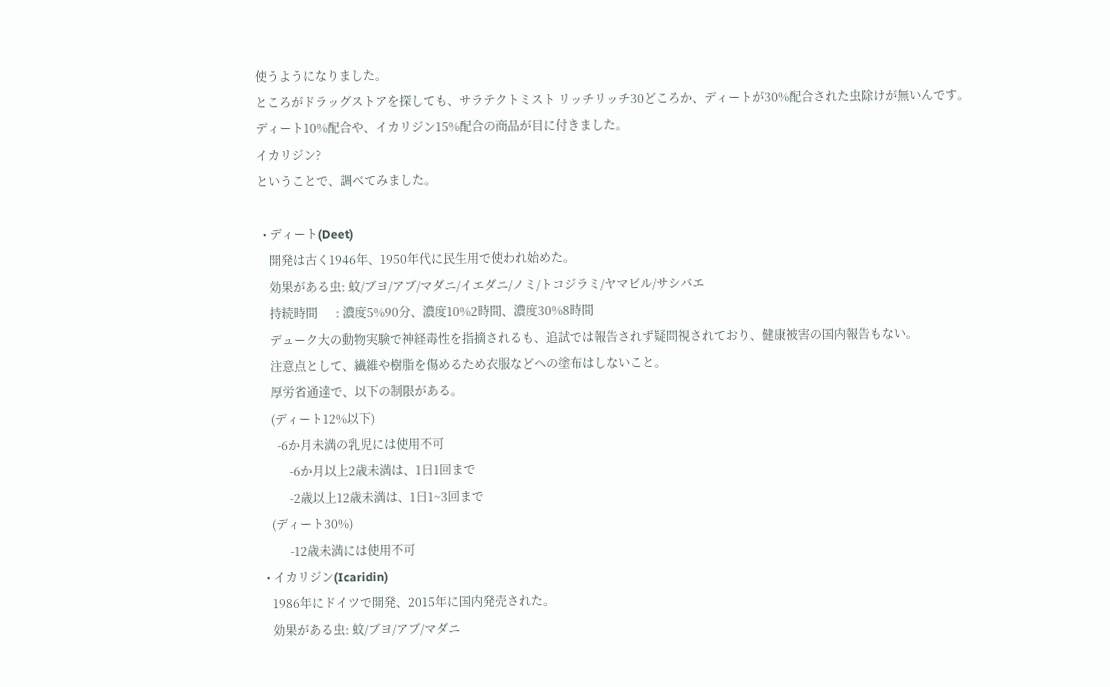使うようになりました。
ところがドラッグストアを探しても、サラテクトミスト リッチリッチ30どころか、ディートが30%配合された虫除けが無いんです。
ディート10%配合や、イカリジン15%配合の商品が目に付きました。
イカリジン?
ということで、調べてみました。

  • ディート(Deet)
    開発は古く1946年、1950年代に民生用で使われ始めた。
    効果がある虫: 蚊/ブヨ/アブ/マダニ/イエダニ/ノミ/トコジラミ/ヤマビル/サシバエ
    持続時間      : 濃度5%90分、濃度10%2時間、濃度30%8時間
    デューク大の動物実験で神経毒性を指摘されるも、追試では報告されず疑問視されており、健康被害の国内報告もない。
    注意点として、繊維や樹脂を傷めるため衣服などへの塗布はしないこと。
    厚労省通達で、以下の制限がある。
    (ディート12%以下)
      -6か月未満の乳児には使用不可
          -6か月以上2歳未満は、1日1回まで
          -2歳以上12歳未満は、1日1~3回まで
    (ディート30%)
          -12歳未満には使用不可
  • イカリジン(Icaridin)
    1986年にドイツで開発、2015年に国内発売された。
    効果がある虫: 蚊/ブヨ/アブ/マダニ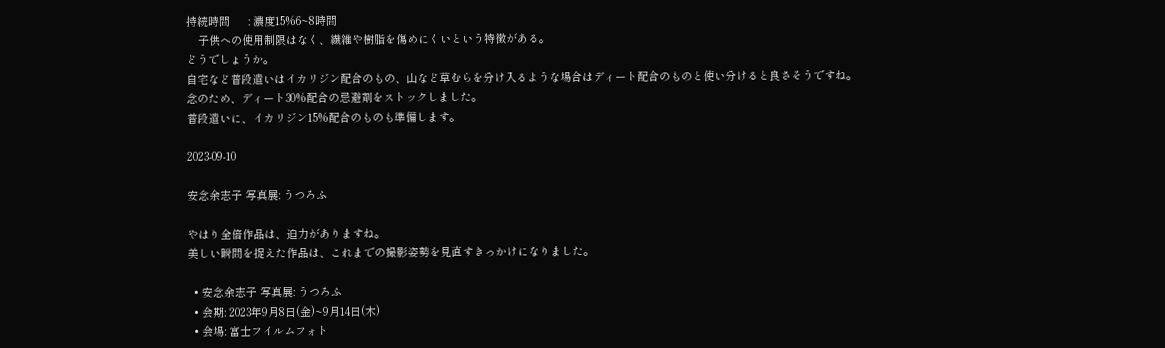持続時間      : 濃度15%6~8時間
    子供への使用制限はなく、繊維や樹脂を傷めにくいという特徴がある。
どうでしょうか。
自宅など普段遣いはイカリジン配合のもの、山など草むらを分け入るような場合はディート配合のものと使い分けると良さそうですね。
念のため、ディート30%配合の忌避剤をストックしました。
普段遣いに、イカリジン15%配合のものも準備します。

2023-09-10

安念余志子 写真展: うつろふ

やはり全倍作品は、迫力がありますね。
美しい瞬間を捉えた作品は、これまでの撮影姿勢を見直すきっかけになりました。

  • 安念余志子 写真展: うつろふ
  • 会期: 2023年9月8日(金)~9月14日(木)
  • 会場: 富士フイルムフォト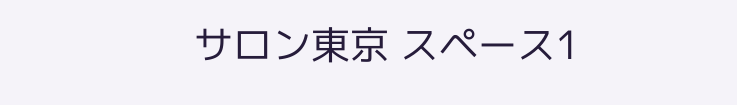サロン東京 スペース1